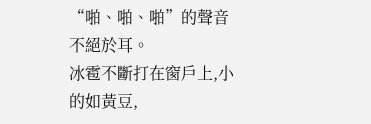“啪、啪、啪”的聲音不絕於耳。
冰雹不斷打在窗戶上,小的如黃豆,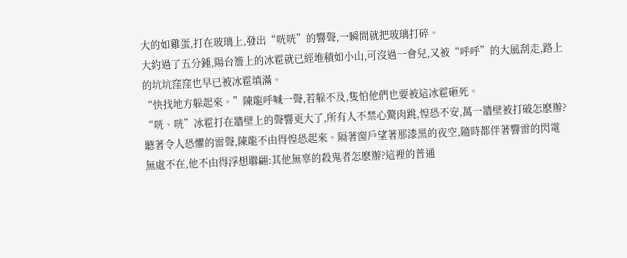大的如雞蛋,打在玻璃上,發出“咣咣”的響聲,一瞬間就把玻璃打碎。
大約過了五分鍾,陽台簷上的冰雹就已經堆積如小山,可沒過一會兒,又被“呼呼”的大風刮走,路上的坑坑窪窪也早已被冰雹填滿。
“快找地方躲起來。”陳龍呼喊一聲,若躲不及,隻怕他們也要被這冰雹砸死。
“咣、咣”冰雹打在牆壁上的聲響更大了,所有人不禁心驚肉跳,惶恐不安,萬一牆壁被打破怎麽辦?
聽著令人恐懼的雷聲,陳龍不由得惶恐起來。隔著窗戶望著那漆黑的夜空,隨時都伴著響雷的閃電無處不在,他不由得浮想聯翩:其他無辜的殺鬼者怎麽辦?這裡的普通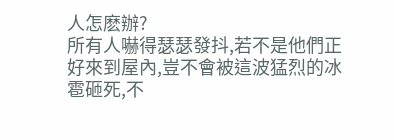人怎麽辦?
所有人嚇得瑟瑟發抖,若不是他們正好來到屋內,豈不會被這波猛烈的冰雹砸死,不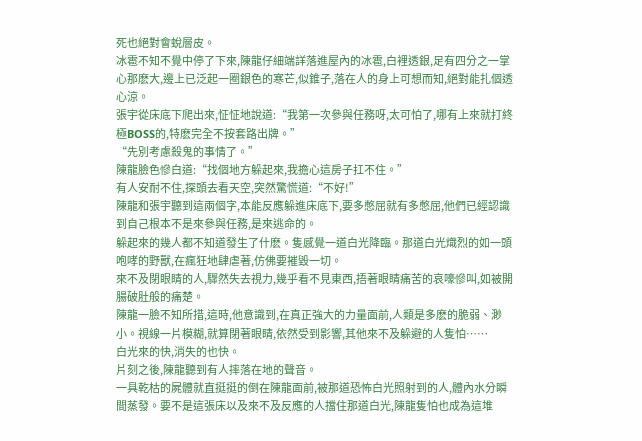死也絕對會蛻層皮。
冰雹不知不覺中停了下來,陳龍仔細端詳落進屋內的冰雹,白裡透銀,足有四分之一掌心那麽大,邊上已泛起一圈銀色的寒芒,似錐子,落在人的身上可想而知,絕對能扎個透心涼。
張宇從床底下爬出來,怔怔地說道:“我第一次參與任務呀,太可怕了,哪有上來就打終極BOSS的,特麽完全不按套路出牌。”
“先別考慮殺鬼的事情了。”
陳龍臉色慘白道:“找個地方躲起來,我擔心這房子扛不住。”
有人安耐不住,探頭去看天空,突然驚慌道:“不好!”
陳龍和張宇聽到這兩個字,本能反應躲進床底下,要多憋屈就有多憋屈,他們已經認識到自己根本不是來參與任務,是來逃命的。
躲起來的幾人都不知道發生了什麽。隻感覺一道白光降臨。那道白光熾烈的如一頭咆哮的野獸,在瘋狂地肆虐著,仿佛要摧毀一切。
來不及閉眼睛的人,驟然失去視力,幾乎看不見東西,捂著眼睛痛苦的哀嚎慘叫,如被開腸破肚般的痛楚。
陳龍一臉不知所措,這時,他意識到,在真正強大的力量面前,人類是多麽的脆弱、渺小。視線一片模糊,就算閉著眼睛,依然受到影響,其他來不及躲避的人隻怕……
白光來的快,消失的也快。
片刻之後,陳龍聽到有人摔落在地的聲音。
一具乾枯的屍體就直挺挺的倒在陳龍面前,被那道恐怖白光照射到的人,體內水分瞬間蒸發。要不是這張床以及來不及反應的人擋住那道白光,陳龍隻怕也成為這堆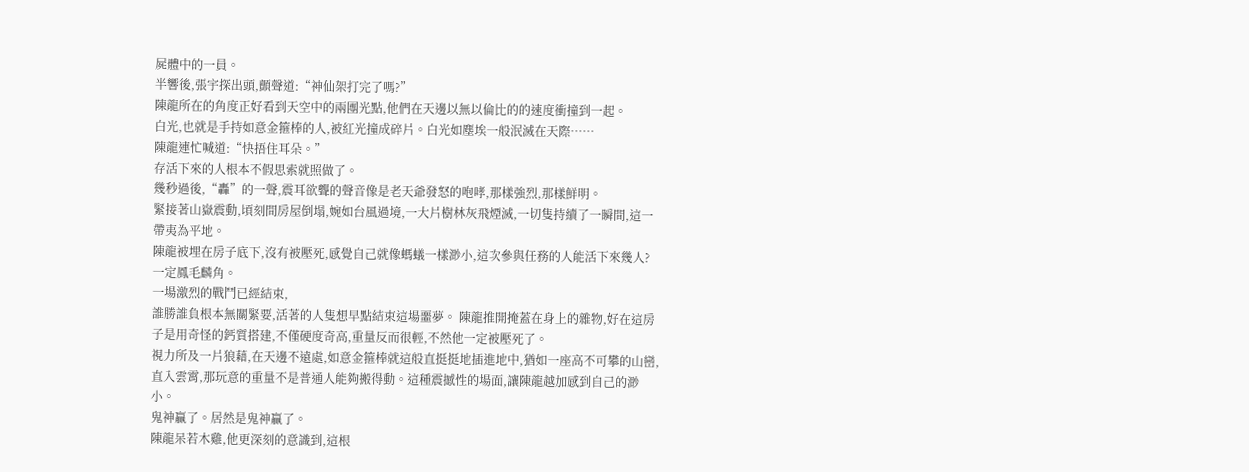屍體中的一員。
半響後,張宇探出頭,顫聲道:“神仙架打完了嗎?”
陳龍所在的角度正好看到天空中的兩團光點,他們在天邊以無以倫比的的速度衝撞到一起。
白光,也就是手持如意金箍棒的人,被紅光撞成碎片。白光如塵埃一般泯滅在天際……
陳龍連忙喊道:“快捂住耳朵。”
存活下來的人根本不假思索就照做了。
幾秒過後,“轟”的一聲,震耳欲聾的聲音像是老天爺發怒的咆哮,那樣強烈,那樣鮮明。
緊接著山嶽震動,頃刻間房屋倒塌,婉如台風過境,一大片樹林灰飛煙滅,一切隻持續了一瞬間,這一帶夷為平地。
陳龍被埋在房子底下,沒有被壓死,感覺自己就像螞蟻一樣渺小,這次參與任務的人能活下來幾人?一定鳳毛麟角。
一場激烈的戰鬥已經結束,
誰勝誰負根本無關緊要,活著的人隻想早點結束這場噩夢。 陳龍推開掩蓋在身上的雜物,好在這房子是用奇怪的鈣質搭建,不僅硬度奇高,重量反而很輕,不然他一定被壓死了。
視力所及一片狼藉,在天邊不遠處,如意金箍棒就這般直挺挺地插進地中,猶如一座高不可攀的山巒,直入雲霄,那玩意的重量不是普通人能夠搬得動。這種震撼性的場面,讓陳龍越加感到自己的渺小。
鬼神贏了。居然是鬼神贏了。
陳龍呆若木雞,他更深刻的意識到,這根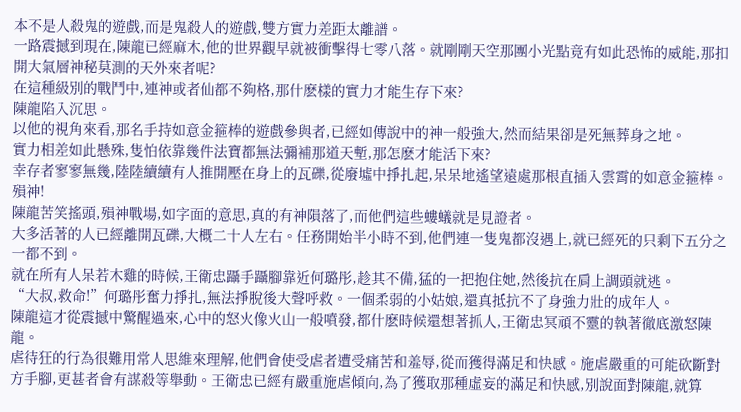本不是人殺鬼的遊戲,而是鬼殺人的遊戲,雙方實力差距太離譜。
一路震撼到現在,陳龍已經麻木,他的世界觀早就被衝擊得七零八落。就剛剛天空那團小光點竟有如此恐怖的威能,那扣開大氣層神秘莫測的天外來者呢?
在這種級別的戰鬥中,連神或者仙都不夠格,那什麽樣的實力才能生存下來?
陳龍陷入沉思。
以他的視角來看,那名手持如意金箍棒的遊戲參與者,已經如傳說中的神一般強大,然而結果卻是死無葬身之地。
實力相差如此懸殊,隻怕依靠幾件法寶都無法彌補那道天塹,那怎麽才能活下來?
幸存者寥寥無幾,陸陸續續有人推開壓在身上的瓦礫,從廢墟中掙扎起,呆呆地遙望遠處那根直插入雲霄的如意金箍棒。
殞神!
陳龍苦笑搖頭,殞神戰場,如字面的意思,真的有神隕落了,而他們這些螻蟻就是見證者。
大多活著的人已經離開瓦礫,大概二十人左右。任務開始半小時不到,他們連一隻鬼都沒遇上,就已經死的只剩下五分之一都不到。
就在所有人呆若木雞的時候,王衛忠躡手躡腳靠近何璐彤,趁其不備,猛的一把抱住她,然後抗在肩上調頭就逃。
“大叔,救命!”何璐彤奮力掙扎,無法掙脫後大聲呼救。一個柔弱的小姑娘,還真抵抗不了身強力壯的成年人。
陳龍這才從震撼中驚醒過來,心中的怒火像火山一般噴發,都什麽時候還想著抓人,王衛忠冥頑不靈的執著徹底激怒陳龍。
虐待狂的行為很難用常人思維來理解,他們會使受虐者遭受痛苦和羞辱,從而獲得滿足和快感。施虐嚴重的可能砍斷對方手腳,更甚者會有謀殺等舉動。王衛忠已經有嚴重施虐傾向,為了獲取那種虛妄的滿足和快感,別說面對陳龍,就算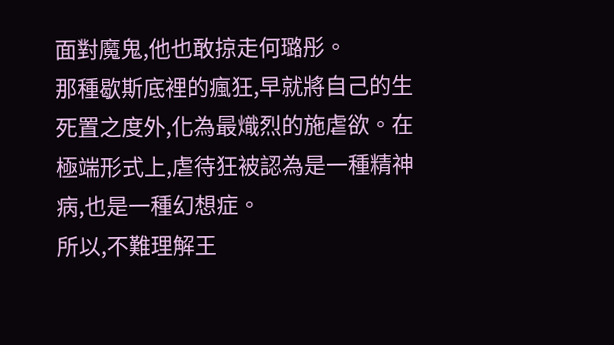面對魔鬼,他也敢掠走何璐彤。
那種歇斯底裡的瘋狂,早就將自己的生死置之度外,化為最熾烈的施虐欲。在極端形式上,虐待狂被認為是一種精神病,也是一種幻想症。
所以,不難理解王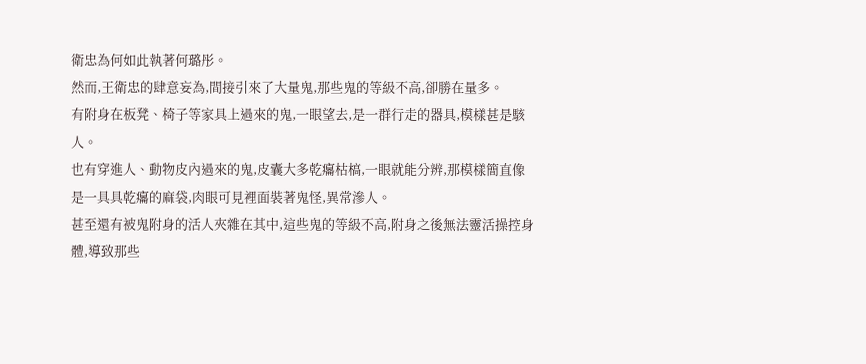衛忠為何如此執著何璐彤。
然而,王衛忠的肆意妄為,間接引來了大量鬼,那些鬼的等級不高,卻勝在量多。
有附身在板凳、椅子等家具上過來的鬼,一眼望去,是一群行走的器具,模樣甚是駭人。
也有穿進人、動物皮內過來的鬼,皮囊大多乾癟枯槁,一眼就能分辨,那模樣簡直像是一具具乾癟的麻袋,肉眼可見裡面裝著鬼怪,異常滲人。
甚至還有被鬼附身的活人夾雜在其中,這些鬼的等級不高,附身之後無法靈活操控身體,導致那些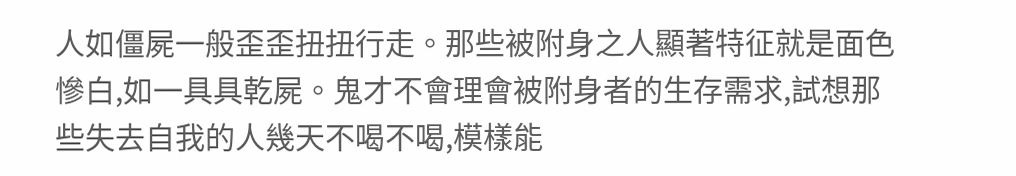人如僵屍一般歪歪扭扭行走。那些被附身之人顯著特征就是面色慘白,如一具具乾屍。鬼才不會理會被附身者的生存需求,試想那些失去自我的人幾天不喝不喝,模樣能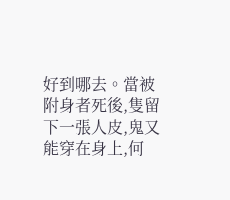好到哪去。當被附身者死後,隻留下一張人皮,鬼又能穿在身上,何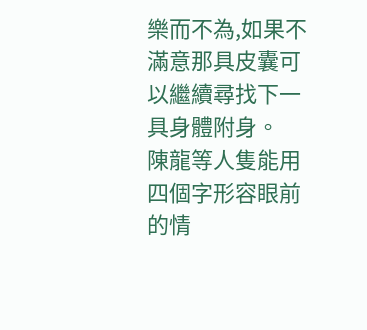樂而不為,如果不滿意那具皮囊可以繼續尋找下一具身體附身。
陳龍等人隻能用四個字形容眼前的情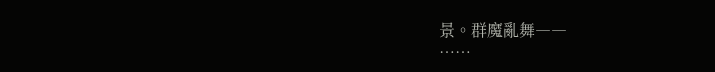景。群魔亂舞――
……